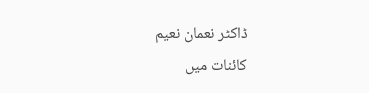ڈاکٹر نعمان نعیم
کائنات میں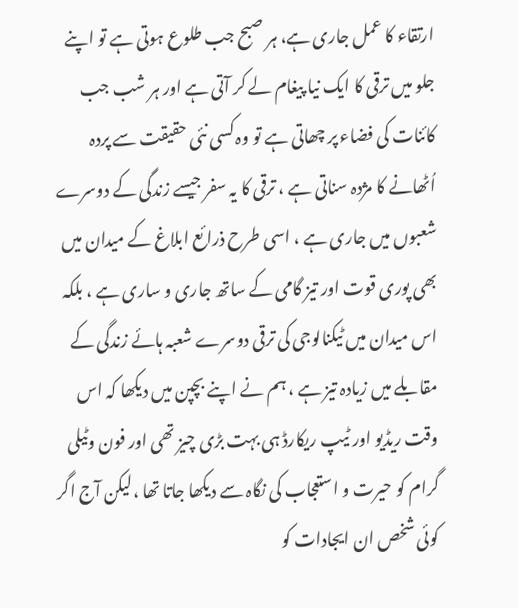ارتقاء کا عمل جاری ہے، ہر صبح جب طلوع ہوتی ہے تو اپنے جلو میں ترقی کا ایک نیا پیغام لے کر آتی ہے اور ہر شب جب کائنات کی فضاء پر چھاتی ہے تو وہ کسی نئی حقیقت سے پردہ اُٹھانے کا مژدہ سناتی ہے ، ترقی کا یہ سفر جیسے زندگی کے دوسرے شعبوں میں جاری ہے ، اسی طرح ذرائع ابلاغ کے میدان میں بھی پوری قوت اور تیز گامی کے ساتھ جاری و ساری ہے ، بلکہ اس میدان میں ٹیکنالوجی کی ترقی دوسرے شعبہ ہائے زندگی کے مقابلے میں زیادہ تیز ہے ، ہم نے اپنے بچپن میں دیکھا کہ اس وقت ریڈیو اور ٹیپ ریکارڈ ہی بہت بڑی چیز تھی اور فون وٹیلی گرام کو حیرت و استعجاب کی نگاہ سے دیکھا جاتا تھا ،لیکن آج اگر کوئی شخص ان ایجادات کو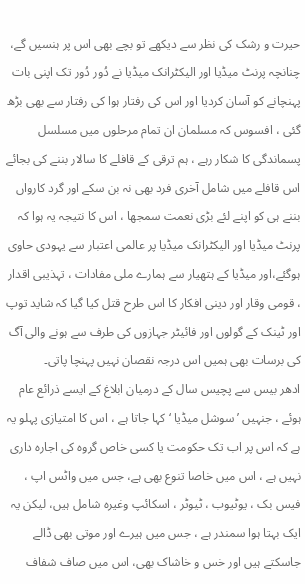حیرت و رشک کی نظر سے دیکھے تو بچے بھی اس پر ہنسیں گے، چنانچہ پرنٹ میڈیا اور الیکٹرانک میڈیا نے دُور دُور تک اپنی بات پہنچانے کو آسان کردیا اور اس کی رفتار ہوا کی رفتار سے بھی بڑھ گئی ، افسوس کہ مسلمان ان تمام مرحلوں میں مسلسل پسماندگی کا شکار رہے ، ہم ترقی کے قافلے کا سالار بننے کی بجائے اس قافلے میں شامل آخری فرد بھی نہ بن سکے اور گرد کارواں بننے ہی کو اپنے لئے بڑی نعمت سمجھا ، اس کا نتیجہ یہ ہوا کہ پرنٹ میڈیا اور الیکٹرانک میڈیا پر عالمی اعتبار سے یہودی حاوی ہوگئے،اور میڈیا کے ہتھیار سے ہمارے ملی مفادات ، تہذیبی اقدار ، قومی وقار اور دینی افکار کا اس طرح قتل کیا گیا کہ شاید توپ اور ٹینک کے گولوں اور فائیٹر جہازوں کی طرف سے ہونے والی آگ کی برسات بھی ہمیں اس درجہ نقصان نہیں پہنچا پاتی۔
ادھر بیس سے پچیس سال کے درمیان ابلاغ کے ایسے ذرائع عام ہوئے ، جنہیں ’سوشل میڈیا ‘ کہا جاتا ہے ، اس کا امتیازی پہلو یہ ہے کہ اس پر اب تک حکومت یا کسی خاص گروہ کی اجارہ داری نہیں ہے ، اس میں خاصا تنوع بھی ہے، جس میں واٹس اپ ، فیس بک ، یوٹیوب ، ٹیوٹر ، اسکائپ وغیرہ شامل ہیں، لیکن یہ ایک بہتا ہوا سمندر ہے ، جس میں ہیرے اور موتی بھی ڈالے جاسکتے ہیں اور خس و خاشاک بھی، اس میں صاف شفاف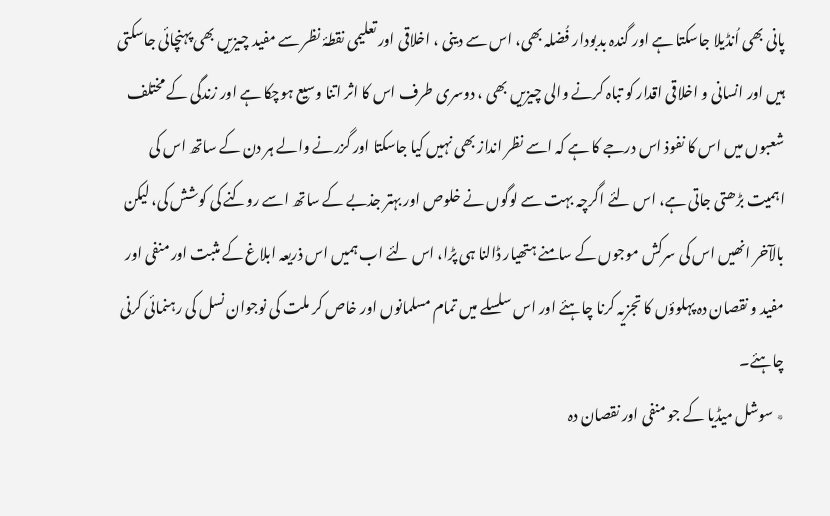پانی بھی اُنڈیلا جاسکتا ہے اور گندہ بدبودار فُضلہ بھی، اس سے دینی ، اخلاقی اور تعلیمی نقطۂ نظر سے مفید چیزیں بھی پہنچائی جاسکتی ہیں اور انسانی و اخلاقی اقدار کو تباہ کرنے والی چیزیں بھی ، دوسری طرف اس کا اثر اتنا وسیع ہوچکا ہے اور زندگی کے مختلف شعبوں میں اس کا نفوذ اس درجے کا ہے کہ اسے نظر انداز بھی نہیں کیا جاسکتا اور گزرنے والے ہر دن کے ساتھ اس کی اہمیت بڑھتی جاتی ہے، اس لئے اگرچہ بہت سے لوگوں نے خلوص اور بہتر جذبے کے ساتھ اسے روکنے کی کوشش کی، لیکن بالآخر انھیں اس کی سرکش موجوں کے سامنے ہتھیار ڈالنا ہی پڑا، اس لئے اب ہمیں اس ذریعہ ابلاغ کے مثبت اور منفی اور مفید و نقصان دہ پہلوؤں کا تجزیہ کرنا چاہئے اور اس سلسلے میں تمام مسلمانوں اور خاص کر ملت کی نوجوان نسل کی رہنمائی کرنی چاہئے۔
٭ سوشل میڈیا کے جو منفی اور نقصان دہ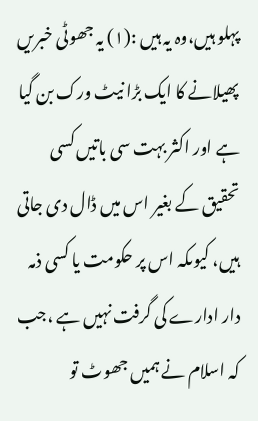پہلو ہیں،وہ یہ ہیں :(۱) یہ جھوٹی خبریں پھیلانے کا ایک بڑا نیٹ ورک بن گیا ہے اور اکثر بہت سی باتیں کسی تحقیق کے بغیر اس میں ڈال دی جاتی ہیں، کیوںکہ اس پر حکومت یا کسی ذمہ دار ادارے کی گرفت نہیں ہے ،جب کہ اسلام نے ہمیں جھوٹ تو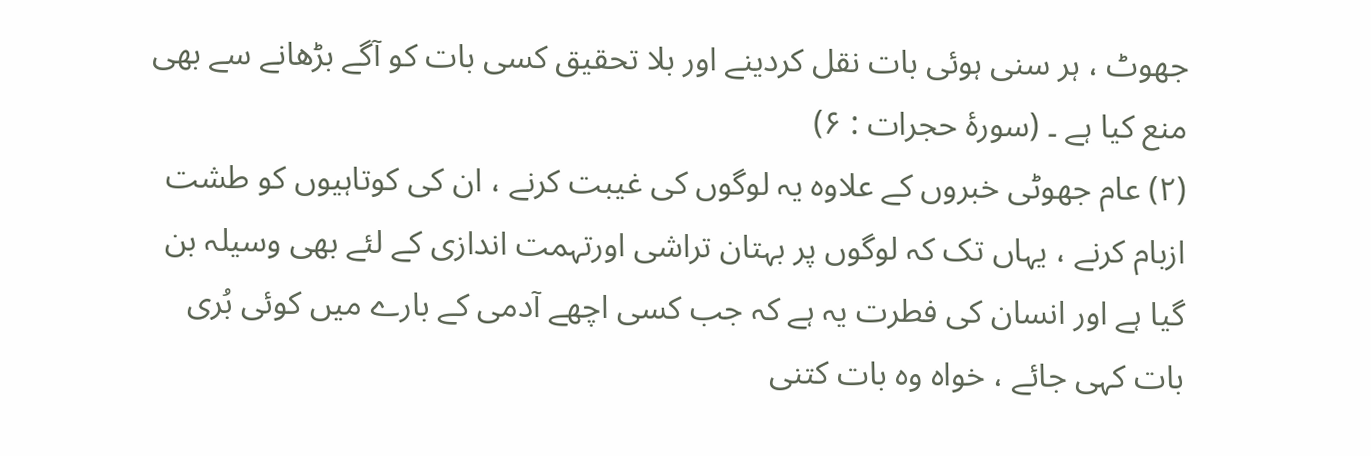جھوٹ ، ہر سنی ہوئی بات نقل کردینے اور بلا تحقیق کسی بات کو آگے بڑھانے سے بھی منع کیا ہے ۔ (سورۂ حجرات : ۶)
(۲) عام جھوٹی خبروں کے علاوہ یہ لوگوں کی غیبت کرنے ، ان کی کوتاہیوں کو طشت ازبام کرنے ، یہاں تک کہ لوگوں پر بہتان تراشی اورتہمت اندازی کے لئے بھی وسیلہ بن گیا ہے اور انسان کی فطرت یہ ہے کہ جب کسی اچھے آدمی کے بارے میں کوئی بُری بات کہی جائے ، خواہ وہ بات کتنی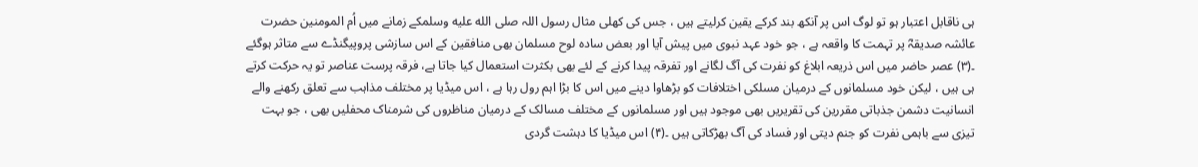ہی ناقابل اعتبار ہو تو لوگ اس پر آنکھ بند کرکے یقین کرلیتے ہیں ، جس کی کھلی مثال رسول اللہ صلى الله عليه وسلمکے زمانے میں اُم المومنین حضرت عائشہ صدیقہؓ پر تہمت کا واقعہ ہے ، جو خود عہد نبوی میں پیش آیا اور بعض سادہ لوح مسلمان بھی منافقین کے اس سازشی پروپیگنڈے سے متاثر ہوگئے ۔(۳) عصر حاضر میں اس ذریعہ ابلاغ کو نفرت کی آگ لگانے اور تفرقہ پیدا کرنے کے لئے بھی بکثرت استعمال کیا جاتا ہے، فرقہ پرست عناصر تو یہ حرکت کرتے ہی ہیں ، لیکن خود مسلمانوں کے درمیان مسلکی اختلافات کو بڑھاوا دینے میں اس کا بڑا اہم رول رہا ہے ، اس میڈیا پر مختلف مذاہب سے تعلق رکھنے والے انسانیت دشمن جذباتی مقررین کی تقریریں بھی موجود ہیں اور مسلمانوں کے مختلف مسالک کے درمیان مناظروں کی شرمناک محفلیں بھی ، جو بہت تیزی سے باہمی نفرت کو جنم دیتی اور فساد کی آگ بھڑکاتی ہیں ۔(۴) اس میڈیا کا دہشت گردی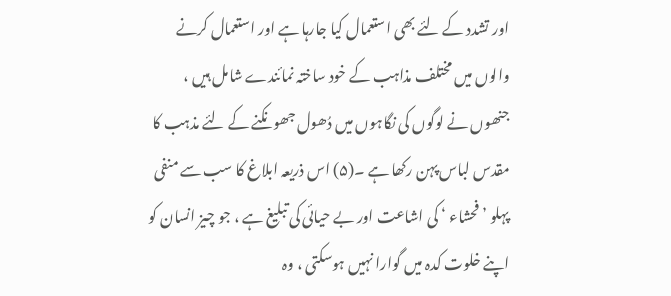اور تشدد کے لئے بھی استعمال کیا جارہا ہے اور استعمال کرنے والوں میں مختلف مذاہب کے خود ساختہ نمائندے شامل ہیں ، جنھوں نے لوگوں کی نگاہوں میں دُھول جھونکنے کے لئے مذہب کا مقدس لباس پہن رکھا ہے ۔(۵) اس ذریعہ ابلاغ کا سب سے منفی پہلو ’ فحشاء ‘ کی اشاعت اور بے حیائی کی تبلیغ ہے ، جو چیز انسان کو اپنے خلوت کدہ میں گوارا نہیں ہوسکتی ، وہ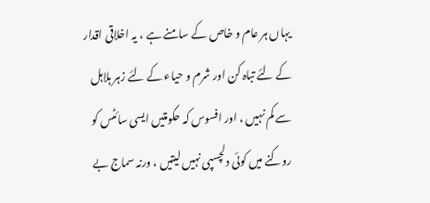یہاں ہر عام و خاص کے سامنے ہے ، یہ اخلاقی اقدار کے لئے تباہ کن اور شرم و حیاء کے لئے زہر ہلاہل سے کم نہیں ، اور افسوس کہ حکومتیں ایسی سائٹس کو روکنے میں کوئی دلچسپی نہیں لیتیں ، ورنہ سماج بے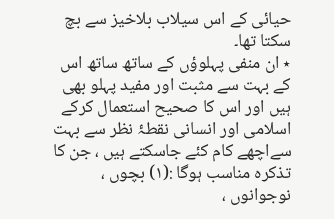حیائی کے اس سیلاب بلاخیز سے بچ سکتا تھا۔
٭ ان منفی پہلوؤں کے ساتھ ساتھ اس کے بہت سے مثبت اور مفید پہلو بھی ہیں اور اس کا صحیح استعمال کرکے اسلامی اور انسانی نقطۂ نظر سے بہت سےاچھے کام کئے جاسکتے ہیں ، جن کا تذکرہ مناسب ہوگا :(۱) بچوں ، نوجوانوں ،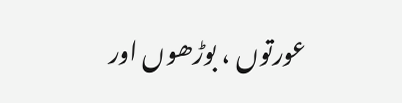عورتوں ، بوڑھوں اور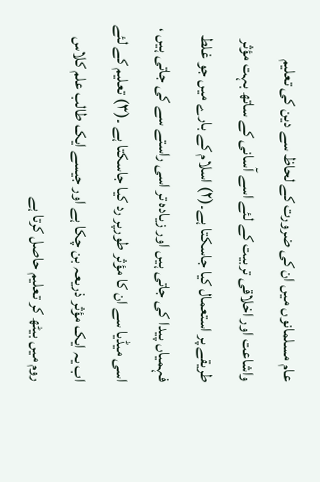عام مسلمانوں میں ان کی ضرورت کے لحاظ سے دین کی تعلیم واشاعت اور اخلاقی تربیت کے لئے اسے آسانی کے ساتھ بہت مؤثر طریقے پر استعمال کیا جاسکتا ہے۔(۲) اسلام کے بارے میں جو غلط فہمیاں پیدا کی جاتی ہیں اور زیادہ تر اسی راستے سے کی جاتی ہیں ، اسی میڈیا سے ان کا مؤثر طورپر رد کیا جاسکتا ہے ۔(۳) تعلیم کے لئے اب یہ ایک مؤثر ذریعہ بن چکا ہے اور جیسے ایک طالب علم کلاس روم میں بیٹھ کر تعلیم حاصل کرتا ہے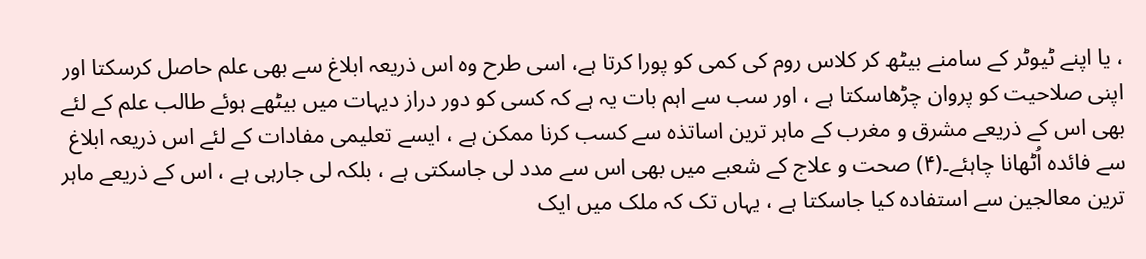، یا اپنے ٹیوٹر کے سامنے بیٹھ کر کلاس روم کی کمی کو پورا کرتا ہے، اسی طرح وہ اس ذریعہ ابلاغ سے بھی علم حاصل کرسکتا اور اپنی صلاحیت کو پروان چڑھاسکتا ہے ، اور سب سے اہم بات یہ ہے کہ کسی کو دور دراز دیہات میں بیٹھے ہوئے طالب علم کے لئے بھی اس کے ذریعے مشرق و مغرب کے ماہر ترین اساتذہ سے کسب کرنا ممکن ہے ، ایسے تعلیمی مفادات کے لئے اس ذریعہ ابلاغ سے فائدہ اُٹھانا چاہئے۔(۴) صحت و علاج کے شعبے میں بھی اس سے مدد لی جاسکتی ہے ، بلکہ لی جارہی ہے ، اس کے ذریعے ماہر ترین معالجین سے استفادہ کیا جاسکتا ہے ، یہاں تک کہ ملک میں ایک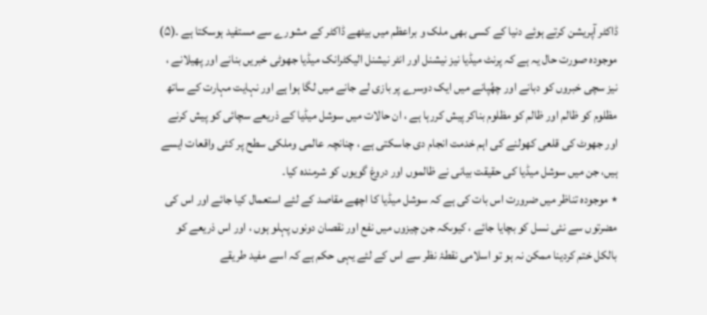ڈاکٹر آپریشن کرتے ہوئے دنیا کے کسی بھی ملک و براعظم میں بیٹھے ڈاکٹر کے مشورے سے مستفید ہوسکتا ہے ۔(۵) موجودہ صورت حال یہ ہے کہ پرنٹ میڈیا نیز نیشنل اور انٹر نیشنل الیکٹرانک میڈیا جھوٹی خبریں بنانے اور پھیلانے ، نیز سچی خبروں کو دبانے اور چھُپانے میں ایک دوسرے پر بازی لے جانے میں لگا ہوا ہے اور نہایت مہارت کے ساتھ مظلوم کو ظالم اور ظالم کو مظلوم بناکر پیش کررہا ہے ، ان حالات میں سوشل میڈیا کے ذریعے سچائی کو پیش کرنے اور جھوٹ کی قلعی کھولنے کی اہم خدمت انجام دی جاسکتی ہے ، چنانچہ عالمی وملکی سطح پر کئی واقعات ایسے ہیں، جن میں سوشل میڈیا کی حقیقت بیانی نے ظالموں اور دروغ گویوں کو شرمندہ کیا۔
٭ موجودہ تناظر میں ضرورت اس بات کی ہے کہ سوشل میڈیا کا اچھے مقاصد کے لئے استعمال کیا جائے اور اس کی مضرتوں سے نئی نسل کو بچایا جائے ، کیوںکہ جن چیزوں میں نفع اور نقصان دونوں پہلو ہوں ، اور اس ذریعے کو بالکل ختم کردینا ممکن نہ ہو تو اسلامی نقطۂ نظر سے اس کے لئے یہی حکم ہے کہ اسے مفید طریقے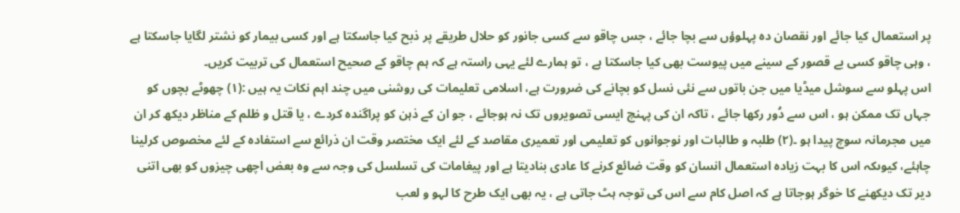پر استعمال کیا جائے اور نقصان دہ پہلوؤں سے بچا جائے ، جس چاقو سے کسی جانور کو حلال طریقے پر ذبح کیا جاسکتا ہے اور کسی بیمار کو نشتر لگایا جاسکتا ہے ، وہی چاقو کسی بے قصور کے سینے میں پیوست بھی کیا جاسکتا ہے ، تو ہمارے لئے یہی راستہ ہے کہ ہم چاقو کے صحیح استعمال کی تربیت کریں۔
اس پہلو سے سوشل میڈیا میں جن باتوں سے نئی نسل کو بچانے کی ضرورت ہے، اسلامی تعلیمات کی روشنی میں چند اہم نکات یہ ہیں :(۱) چھوٹے بچوں کو جہاں تک ممکن ہو ، اس سے دُور رکھا جائے ، تاکہ ان کی پہنچ ایسی تصویروں تک نہ ہوجائے ، جو ان کے ذہن کو پراگندہ کردے ، یا قتل و ظلم کے مناظر دیکھ کر ان میں مجرمانہ سوچ پیدا ہو ۔(۲) طلبہ و طالبات اور نوجوانوں کو تعلیمی اور تعمیری مقاصد کے لئے ایک مختصر وقت ان ذرائع سے استفادہ کے لئے مخصوص کرلینا چاہئے، کیوںکہ اس کا بہت زیادہ استعمال انسان کو وقت ضائع کرنے کا عادی بنادیتا ہے اور پیغامات کی تسلسل کی وجہ سے وہ بعض اچھی چیزوں کو بھی اتنی دیر تک دیکھنے کا خوگر ہوجاتا ہے کہ اصل کام سے اس کی توجہ ہٹ جاتی ہے ، یہ بھی ایک طرح کا لہو و لعب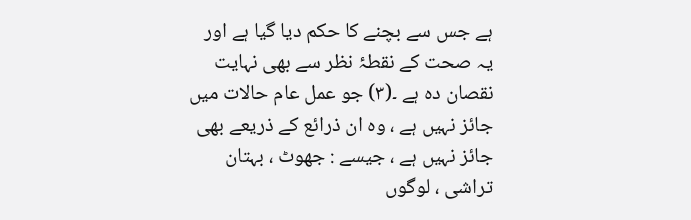ہے جس سے بچنے کا حکم دیا گیا ہے اور یہ صحت کے نقطۂ نظر سے بھی نہایت نقصان دہ ہے ۔(۳) جو عمل عام حالات میں جائز نہیں ہے ، وہ ان ذرائع کے ذریعے بھی جائز نہیں ہے ، جیسے : جھوٹ ، بہتان تراشی ، لوگوں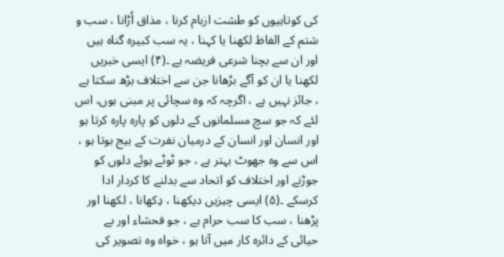کی کوتاہیوں کو طشت ازبام کرنا ، مذاق اُڑانا ، سب و شتم کے الفاظ لکھنا یا کہنا ، یہ سب کبیرہ گناہ ہیں اور ان سے بچنا شرعی فریضہ ہے ۔(۴) ایسی خبریں لکھنا یا ان کو آگے بڑھانا جن سے اختلاف بڑھ سکتا ہے ، جائز نہیں ہے ، اگرچہ کہ وہ سچائی پر مبنی ہوں، اس لئے کہ جو سچ مسلمانوں کے دلوں کو پارہ پارہ کرتا ہو اور انسان اور انسان کے درمیان نفرت کے بیج بوتا ہو ، اس سے وہ جھوٹ بہتر ہے ، جو ٹوٹے ہوئے دلوں کو جوڑنے اور اختلاف کو اتحاد سے بدلنے کا کردار ادا کرسکے ۔(۵) ایسی چیزیں دیکھنا ، دِکھانا ، لکھنا اور پڑھنا ، سب کا سب حرام ہے ، جو فحشاء اور بے حیائی کے دائرہ کار میں آتا ہو ، خواہ وہ تصویر کی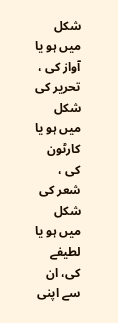شکل میں ہو یا آواز کی ، تحریر کی شکل میں ہو یا کارٹون کی ، شعر کی شکل میں ہو یا لطیفے کی، ان سے اپنی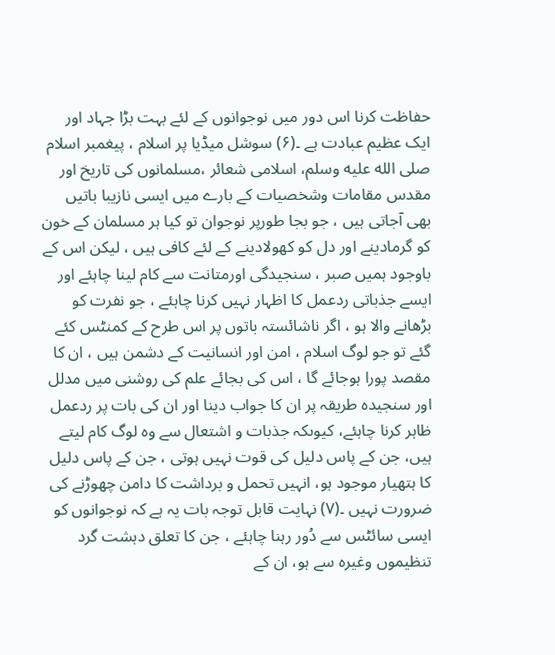حفاظت کرنا اس دور میں نوجوانوں کے لئے بہت بڑا جہاد اور ایک عظیم عبادت ہے ۔(۶) سوشل میڈیا پر اسلام ، پیغمبر اسلام صلى الله عليه وسلم، اسلامی شعائر ،مسلمانوں کی تاریخ اور مقدس مقامات وشخصیات کے بارے میں ایسی نازیبا باتیں بھی آجاتی ہیں ، جو بجا طورپر نوجوان تو کیا ہر مسلمان کے خون کو گرمادینے اور دل کو کھولادینے کے لئے کافی ہیں ، لیکن اس کے باوجود ہمیں صبر ، سنجیدگی اورمتانت سے کام لینا چاہئے اور ایسے جذباتی ردعمل کا اظہار نہیں کرنا چاہئے ، جو نفرت کو بڑھانے والا ہو ، اگر ناشائستہ باتوں پر اس طرح کے کمنٹس کئے گئے تو جو لوگ اسلام ، امن اور انسانیت کے دشمن ہیں ، ان کا مقصد پورا ہوجائے گا ، اس کی بجائے علم کی روشنی میں مدلل اور سنجیدہ طریقہ پر ان کا جواب دینا اور ان کی بات پر ردعمل ظاہر کرنا چاہئے، کیوںکہ جذبات و اشتعال سے وہ لوگ کام لیتے ہیں، جن کے پاس دلیل کی قوت نہیں ہوتی ، جن کے پاس دلیل کا ہتھیار موجود ہو، انہیں تحمل و برداشت کا دامن چھوڑنے کی ضرورت نہیں ۔(۷) نہایت قابل توجہ بات یہ ہے کہ نوجوانوں کو ایسی سائٹس سے دُور رہنا چاہئے ، جن کا تعلق دہشت گرد تنظیموں وغیرہ سے ہو، ان کے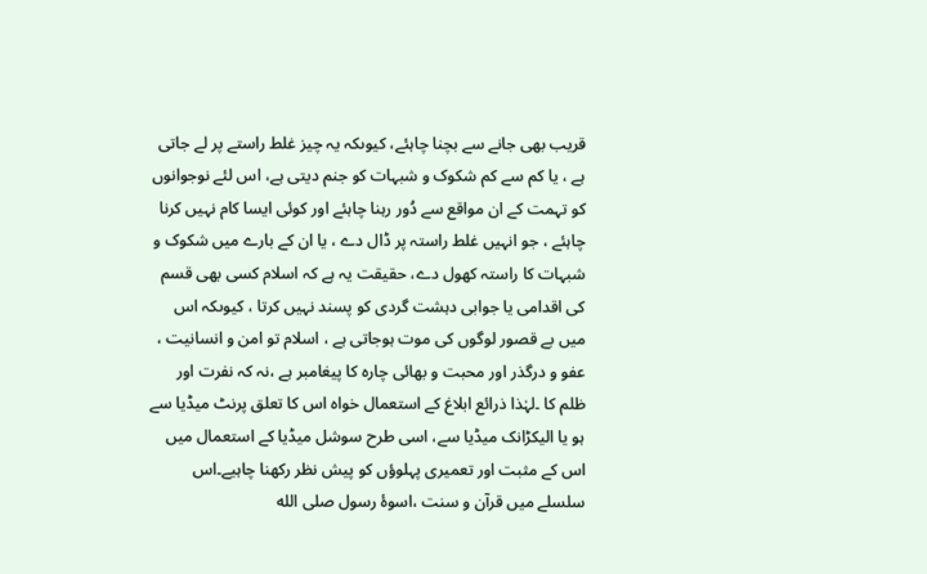قریب بھی جانے سے بچنا چاہئے، کیوںکہ یہ چیز غلط راستے پر لے جاتی ہے ، یا کم سے کم شکوک و شبہات کو جنم دیتی ہے، اس لئے نوجوانوں کو تہمت کے ان مواقع سے دُور رہنا چاہئے اور کوئی ایسا کام نہیں کرنا چاہئے ، جو انہیں غلط راستہ پر ڈال دے ، یا ان کے بارے میں شکوک و شبہات کا راستہ کھول دے، حقیقت یہ ہے کہ اسلام کسی بھی قسم کی اقدامی یا جوابی دہشت گردی کو پسند نہیں کرتا ، کیوںکہ اس میں بے قصور لوگوں کی موت ہوجاتی ہے ، اسلام تو امن و انسانیت ، عفو و درگذر اور محبت و بھائی چارہ کا پیغامبر ہے ،نہ کہ نفرت اور ظلم کا ۔لہٰذا ذرائع ابلاغ کے استعمال خواہ اس کا تعلق پرنٹ میڈیا سے ہو یا الیکڑانک میڈیا سے، اسی طرح سوشل میڈیا کے استعمال میں اس کے مثبت اور تعمیری پہلوؤں کو پیش نظر رکھنا چاہیے۔اس سلسلے میں قرآن و سنت ،اسوۂ رسول صلى الله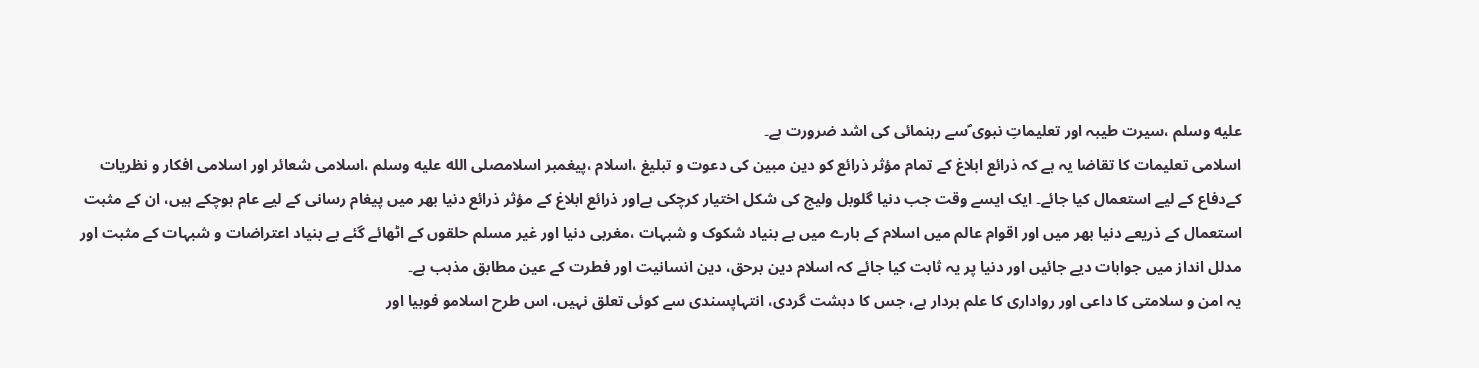عليه وسلم ،سیرت طیبہ اور تعلیماتِ نبوی ؐسے رہنمائی کی اشد ضرورت ہے۔
اسلامی تعلیمات کا تقاضا یہ ہے کہ ذرائع ابلاغ کے تمام مؤثر ذرائع کو دین مبین کی دعوت و تبلیغ ،اسلام ،پیغمبر اسلامصلى الله عليه وسلم ،اسلامی شعائر اور اسلامی افکار و نظریات کےدفاع کے لیے استعمال کیا جائے۔ ایک ایسے وقت جب دنیا گلوبل ولیج کی شکل اختیار کرچکی ہےاور ذرائع ابلاغ کے مؤثر ذرائع دنیا بھر میں پیغام رسانی کے لیے عام ہوچکے ہیں، ان کے مثبت استعمال کے ذریعے دنیا بھر میں اور اقوام عالم میں اسلام کے بارے میں بے بنیاد شکوک و شبہات ،مغربی دنیا اور غیر مسلم حلقوں کے اٹھائے گئے بے بنیاد اعتراضات و شبہات کے مثبت اور مدلل انداز میں جوابات دیے جائیں اور دنیا پر یہ ثابت کیا جائے کہ اسلام دین برحق، دین انسانیت اور فطرت کے عین مطابق مذہب ہے۔
یہ امن و سلامتی کا داعی اور رواداری کا علم بردار ہے، جس کا دہشت گردی، انتہاپسندی سے کوئی تعلق نہیں، اس طرح اسلامو فوبیا اور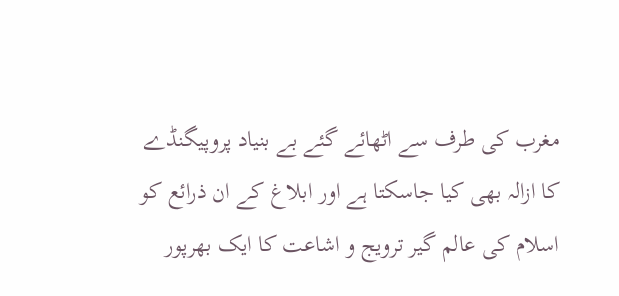مغرب کی طرف سے اٹھائے گئے بے بنیاد پروپیگنڈے کا ازالہ بھی کیا جاسکتا ہے اور ابلاغ کے ان ذرائع کو اسلام کی عالم گیر ترویج و اشاعت کا ایک بھرپور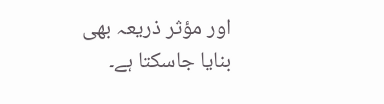اور مؤثر ذریعہ بھی بنایا جاسکتا ہے۔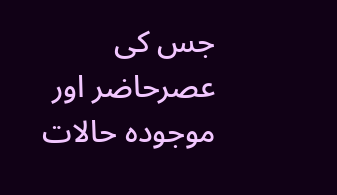جس کی عصرحاضر اور موجودہ حالات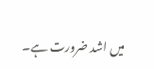میں اشد ضرورت ہے۔